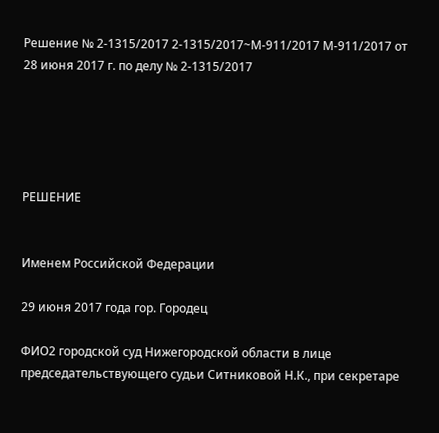Решение № 2-1315/2017 2-1315/2017~М-911/2017 М-911/2017 от 28 июня 2017 г. по делу № 2-1315/2017





РЕШЕНИЕ


Именем Российской Федерации

29 июня 2017 года гор. Городец

ФИО2 городской суд Нижегородской области в лице председательствующего судьи Ситниковой Н.К., при секретаре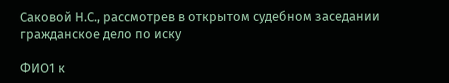Саковой Н.С., рассмотрев в открытом судебном заседании гражданское дело по иску

ФИО1 к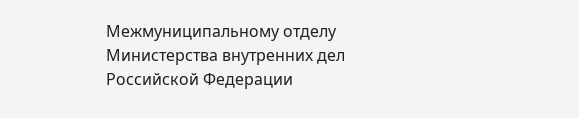Межмуниципальному отделу Министерства внутренних дел Российской Федерации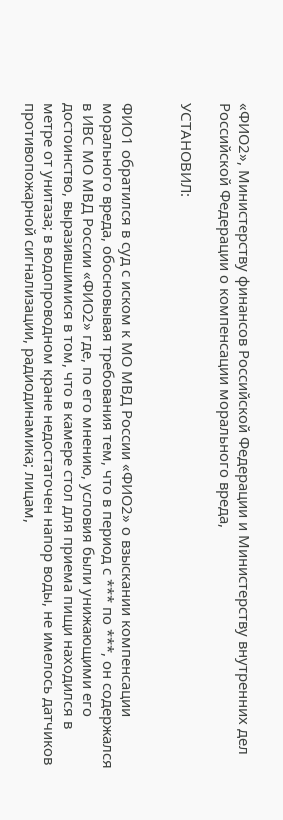«ФИО2», Министерству финансов Российской Федерации и Министерству внутренних дел Российской Федерации о компенсации морального вреда,

УСТАНОВИЛ:


ФИО1 обратился в суд с иском к МО МВД России «ФИО2» о взыскании компенсации морального вреда, обосновывая требования тем, что в период с *** по ***, он содержался в ИВС МО МВД России «ФИО2» где, по его мнению, условия были унижающими его достоинство, выразившимися в том, что в камере стол для приема пищи находился в метре от унитаза; в водопроводном кране недостаточен напор воды, не имелось датчиков противопожарной сигнализации, радиодинамика; лицам,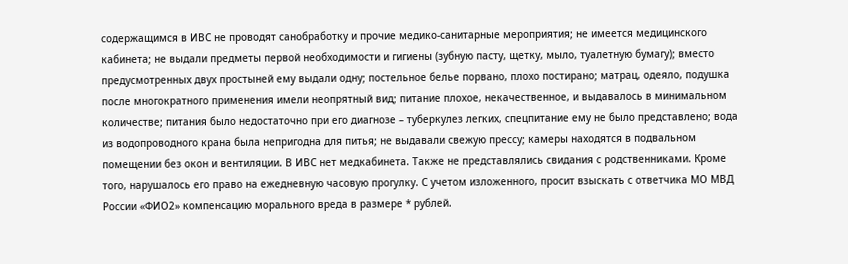содержащимся в ИВС не проводят санобработку и прочие медико-санитарные мероприятия; не имеется медицинского кабинета; не выдали предметы первой необходимости и гигиены (зубную пасту, щетку, мыло, туалетную бумагу); вместо предусмотренных двух простыней ему выдали одну; постельное белье порвано, плохо постирано; матрац, одеяло, подушка после многократного применения имели неопрятный вид; питание плохое, некачественное, и выдавалось в минимальном количестве; питания было недостаточно при его диагнозе – туберкулез легких, спецпитание ему не было представлено; вода из водопроводного крана была непригодна для питья; не выдавали свежую прессу; камеры находятся в подвальном помещении без окон и вентиляции. В ИВС нет медкабинета. Также не представлялись свидания с родственниками. Кроме того, нарушалось его право на ежедневную часовую прогулку. С учетом изложенного, просит взыскать с ответчика МО МВД России «ФИО2» компенсацию морального вреда в размере * рублей.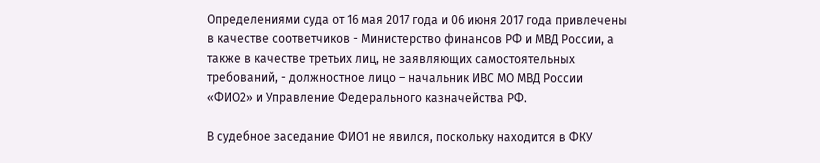Определениями суда от 16 мая 2017 года и 06 июня 2017 года привлечены в качестве соответчиков - Министерство финансов РФ и МВД России, а также в качестве третьих лиц, не заявляющих самостоятельных требований, - должностное лицо – начальник ИВС МО МВД России «ФИО2» и Управление Федерального казначейства РФ.

В судебное заседание ФИО1 не явился, поскольку находится в ФКУ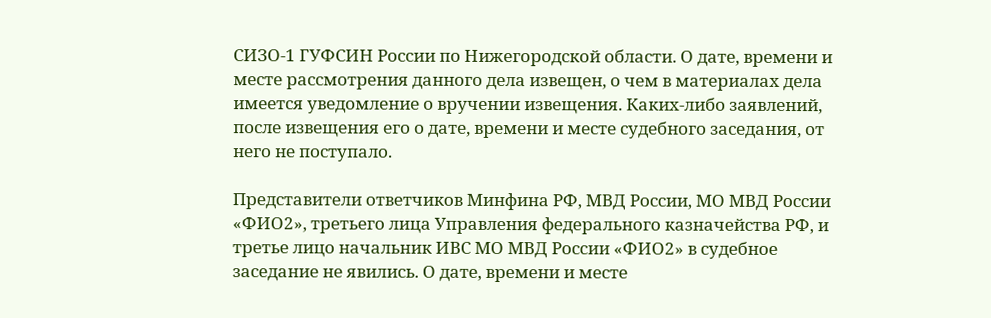СИЗО-1 ГУФСИН России по Нижегородской области. О дате, времени и месте рассмотрения данного дела извещен, о чем в материалах дела имеется уведомление о вручении извещения. Каких-либо заявлений, после извещения его о дате, времени и месте судебного заседания, от него не поступало.

Представители ответчиков Минфина РФ, МВД России, МО МВД России «ФИО2», третьего лица Управления федерального казначейства РФ, и третье лицо начальник ИВС МО МВД России «ФИО2» в судебное заседание не явились. О дате, времени и месте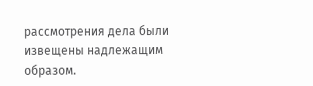рассмотрения дела были извещены надлежащим образом.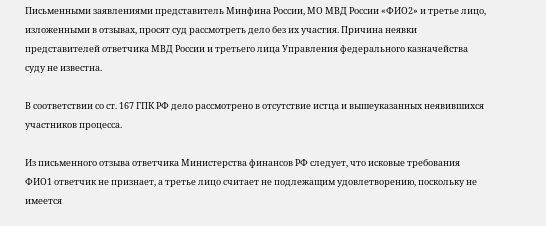Письменными заявлениями представитель Минфина России, МО МВД России «ФИО2» и третье лицо, изложенными в отзывах, просят суд рассмотреть дело без их участия. Причина неявки представителей ответчика МВД России и третьего лица Управления федерального казначейства суду не известна.

В соответствии со ст. 167 ГПК РФ дело рассмотрено в отсутствие истца и вышеуказанных неявившихся участников процесса.

Из письменного отзыва ответчика Министерства финансов РФ следует, что исковые требования ФИО1 ответчик не признает, а третье лицо считает не подлежащим удовлетворению, поскольку не имеется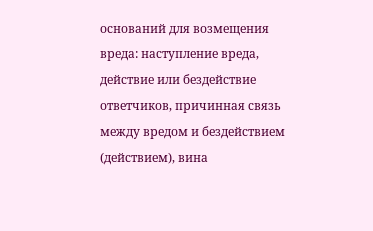оснований для возмещения вреда: наступление вреда, действие или бездействие ответчиков, причинная связь между вредом и бездействием (действием), вина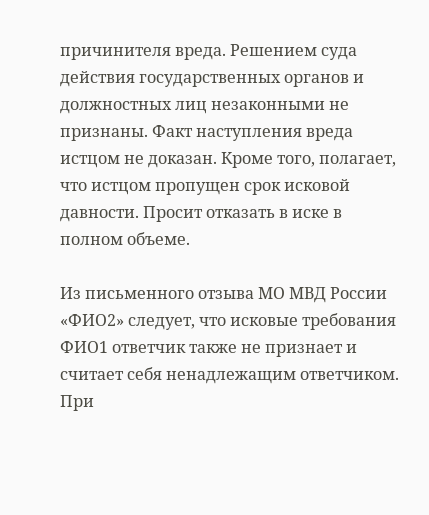причинителя вреда. Решением суда действия государственных органов и должностных лиц незаконными не признаны. Факт наступления вреда истцом не доказан. Кроме того, полагает, что истцом пропущен срок исковой давности. Просит отказать в иске в полном объеме.

Из письменного отзыва МО МВД России «ФИО2» следует, что исковые требования ФИО1 ответчик также не признает и считает себя ненадлежащим ответчиком. При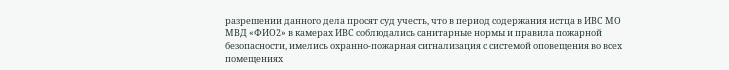разрешении данного дела просят суд учесть, что в период содержания истца в ИВС МО МВД «ФИО2» в камерах ИВС соблюдались санитарные нормы и правила пожарной безопасности, имелись охранно-пожарная сигнализация с системой оповещения во всех помещениях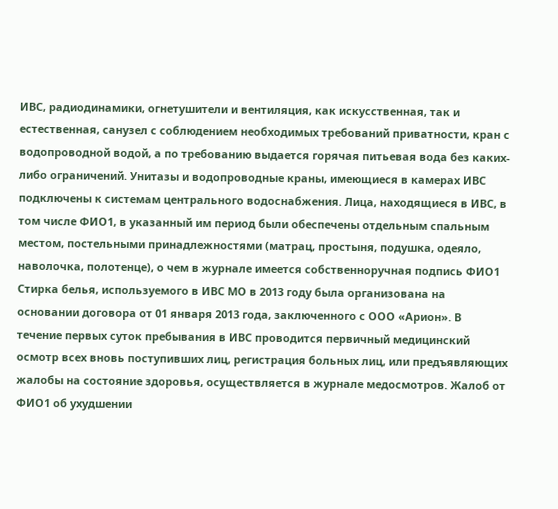ИВС, радиодинамики, огнетушители и вентиляция, как искусственная, так и естественная, санузел с соблюдением необходимых требований приватности, кран с водопроводной водой, а по требованию выдается горячая питьевая вода без каких-либо ограничений. Унитазы и водопроводные краны, имеющиеся в камерах ИВС подключены к системам центрального водоснабжения. Лица, находящиеся в ИВС, в том числе ФИО1, в указанный им период были обеспечены отдельным спальным местом, постельными принадлежностями (матрац, простыня, подушка, одеяло, наволочка, полотенце), о чем в журнале имеется собственноручная подпись ФИО1 Стирка белья, используемого в ИВС МО в 2013 году была организована на основании договора от 01 января 2013 года, заключенного с ООО «Арион». В течение первых суток пребывания в ИВС проводится первичный медицинский осмотр всех вновь поступивших лиц, регистрация больных лиц, или предъявляющих жалобы на состояние здоровья, осуществляется в журнале медосмотров. Жалоб от ФИО1 об ухудшении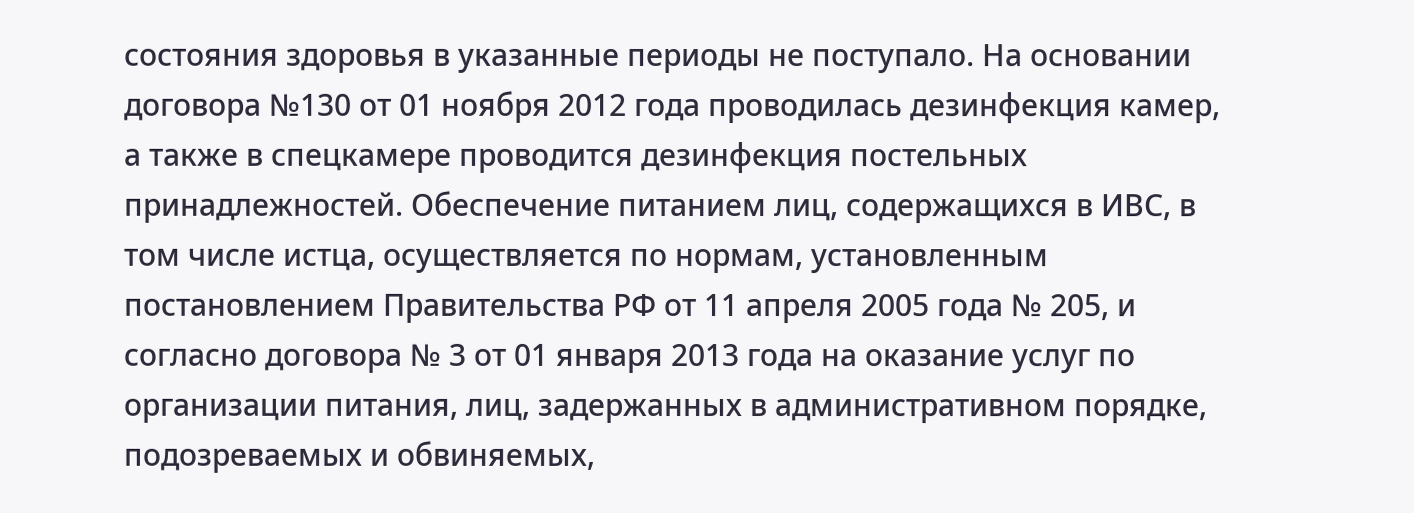состояния здоровья в указанные периоды не поступало. На основании договора №130 от 01 ноября 2012 года проводилась дезинфекция камер, а также в спецкамере проводится дезинфекция постельных принадлежностей. Обеспечение питанием лиц, содержащихся в ИВС, в том числе истца, осуществляется по нормам, установленным постановлением Правительства РФ от 11 апреля 2005 года № 205, и согласно договора № 3 от 01 января 2013 года на оказание услуг по организации питания, лиц, задержанных в административном порядке, подозреваемых и обвиняемых,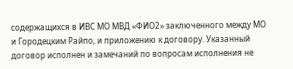содержащихся в ИВС МО МВД «ФИО2» заключенного между МО и Городецким Райпо, и приложению к договору. Указанный договор исполнен и замечаний по вопросам исполнения не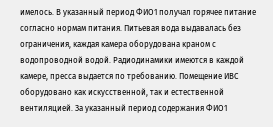имелось. В указанный период ФИО1 получал горячее питание согласно нормам питания. Питьевая вода выдавалась без ограничения, каждая камера оборудована краном с водопроводной водой. Радиодинамики имеются в каждой камере, пресса выдается по требованию. Помещение ИВС оборудовано как искусственной, так и естественной вентиляцией. За указанный период содержания ФИО1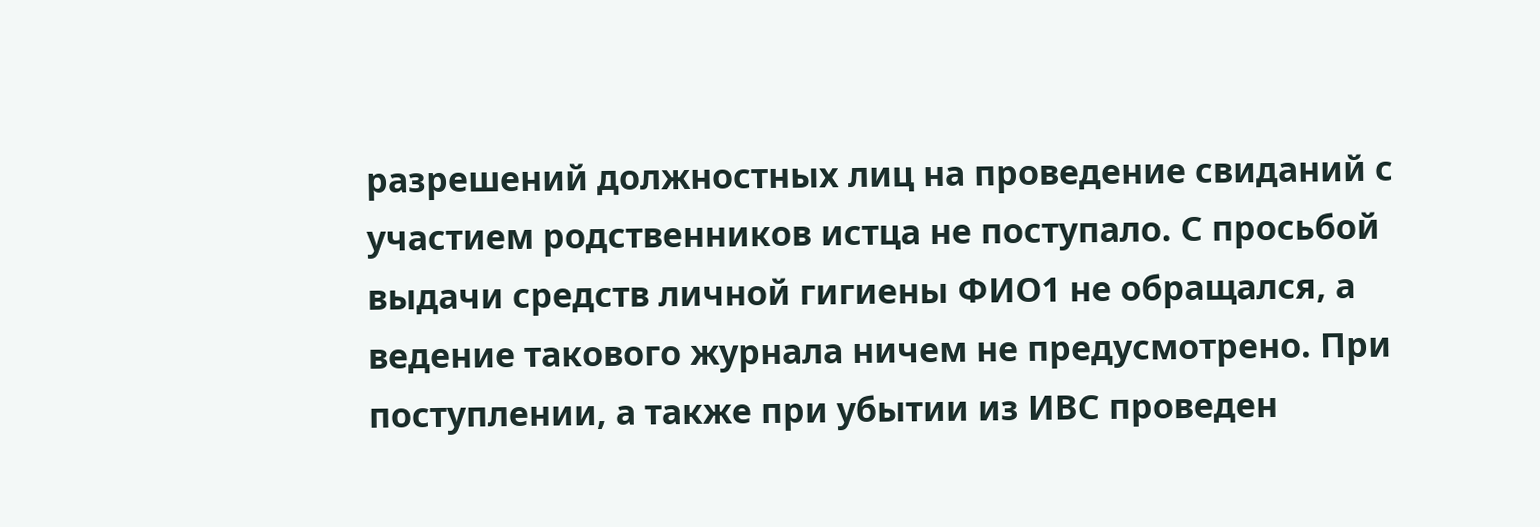разрешений должностных лиц на проведение свиданий с участием родственников истца не поступало. С просьбой выдачи средств личной гигиены ФИО1 не обращался, а ведение такового журнала ничем не предусмотрено. При поступлении, а также при убытии из ИВС проведен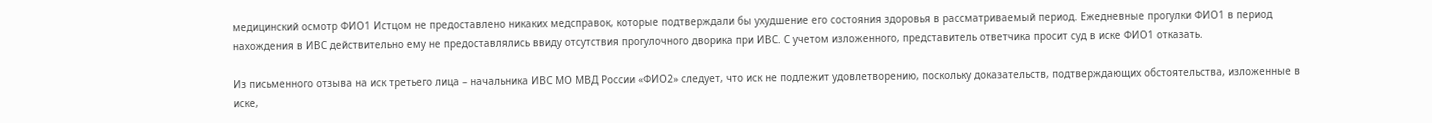медицинский осмотр ФИО1 Истцом не предоставлено никаких медсправок, которые подтверждали бы ухудшение его состояния здоровья в рассматриваемый период. Ежедневные прогулки ФИО1 в период нахождения в ИВС действительно ему не предоставлялись ввиду отсутствия прогулочного дворика при ИВС. С учетом изложенного, представитель ответчика просит суд в иске ФИО1 отказать.

Из письменного отзыва на иск третьего лица – начальника ИВС МО МВД России «ФИО2» следует, что иск не подлежит удовлетворению, поскольку доказательств, подтверждающих обстоятельства, изложенные в иске,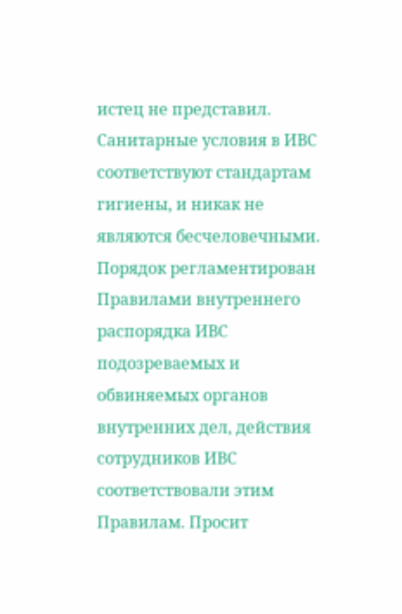истец не представил. Санитарные условия в ИВС соответствуют стандартам гигиены, и никак не являются бесчеловечными. Порядок регламентирован Правилами внутреннего распорядка ИВС подозреваемых и обвиняемых органов внутренних дел, действия сотрудников ИВС соответствовали этим Правилам. Просит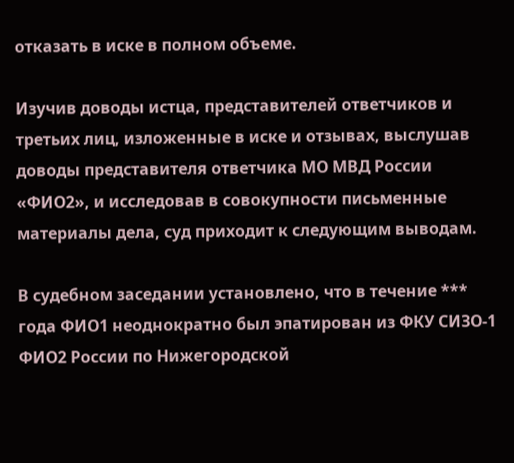отказать в иске в полном объеме.

Изучив доводы истца, представителей ответчиков и третьих лиц, изложенные в иске и отзывах, выслушав доводы представителя ответчика МО МВД России «ФИО2», и исследовав в совокупности письменные материалы дела, суд приходит к следующим выводам.

В судебном заседании установлено, что в течение *** года ФИО1 неоднократно был эпатирован из ФКУ СИЗО-1 ФИО2 России по Нижегородской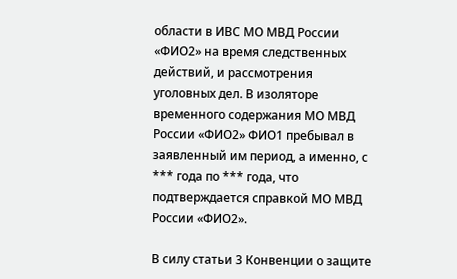области в ИВС МО МВД России «ФИО2» на время следственных действий, и рассмотрения уголовных дел. В изоляторе временного содержания МО МВД России «ФИО2» ФИО1 пребывал в заявленный им период, а именно, с *** года по *** года, что подтверждается справкой МО МВД России «ФИО2».

В силу статьи 3 Конвенции о защите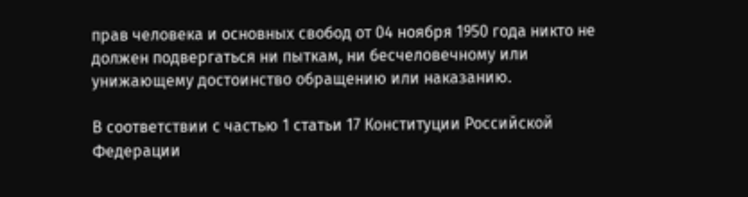прав человека и основных свобод от 04 ноября 1950 года никто не должен подвергаться ни пыткам, ни бесчеловечному или унижающему достоинство обращению или наказанию.

В соответствии с частью 1 статьи 17 Конституции Российской Федерации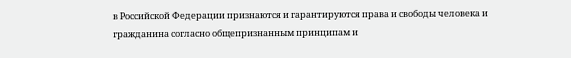в Российской Федерации признаются и гарантируются права и свободы человека и гражданина согласно общепризнанным принципам и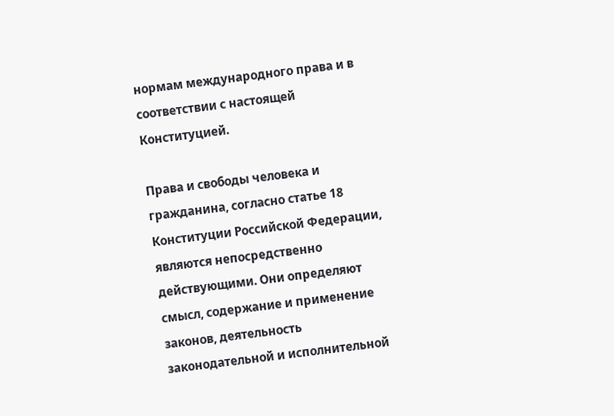нормам международного права и в соответствии с настоящей Конституцией.

Права и свободы человека и гражданина, согласно статье 18 Конституции Российской Федерации, являются непосредственно действующими. Они определяют смысл, содержание и применение законов, деятельность законодательной и исполнительной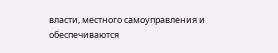власти, местного самоуправления и обеспечиваются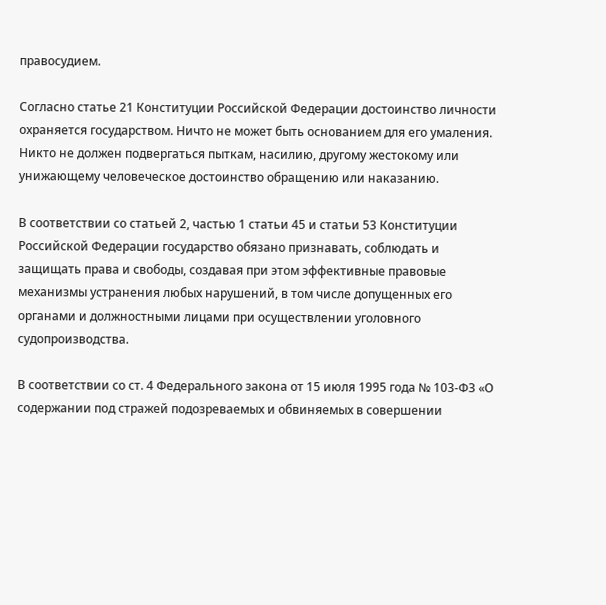правосудием.

Согласно статье 21 Конституции Российской Федерации достоинство личности охраняется государством. Ничто не может быть основанием для его умаления. Никто не должен подвергаться пыткам, насилию, другому жестокому или унижающему человеческое достоинство обращению или наказанию.

В соответствии со статьей 2, частью 1 статьи 45 и статьи 53 Конституции Российской Федерации государство обязано признавать, соблюдать и защищать права и свободы, создавая при этом эффективные правовые механизмы устранения любых нарушений, в том числе допущенных его органами и должностными лицами при осуществлении уголовного судопроизводства.

В соответствии со ст. 4 Федерального закона от 15 июля 1995 года № 103-ФЗ «О содержании под стражей подозреваемых и обвиняемых в совершении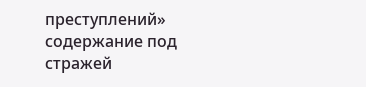преступлений» содержание под стражей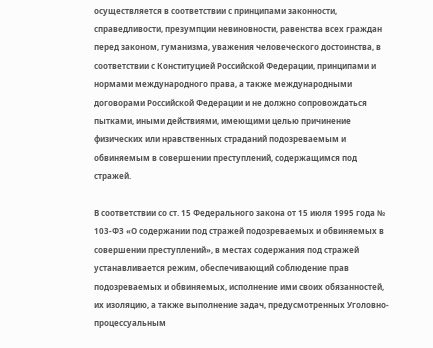осуществляется в соответствии с принципами законности, справедливости, презумпции невиновности, равенства всех граждан перед законом, гуманизма, уважения человеческого достоинства, в соответствии с Конституцией Российской Федерации, принципами и нормами международного права, а также международными договорами Российской Федерации и не должно сопровождаться пытками, иными действиями, имеющими целью причинение физических или нравственных страданий подозреваемым и обвиняемым в совершении преступлений, содержащимся под стражей.

В соответствии со ст. 15 Федерального закона от 15 июля 1995 года № 103-ФЗ «О содержании под стражей подозреваемых и обвиняемых в совершении преступлений», в местах содержания под стражей устанавливается режим, обеспечивающий соблюдение прав подозреваемых и обвиняемых, исполнение ими своих обязанностей, их изоляцию, а также выполнение задач, предусмотренных Уголовно-процессуальным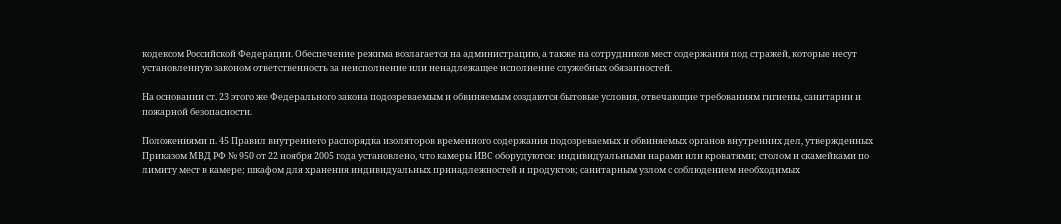кодексом Российской Федерации. Обеспечение режима возлагается на администрацию, а также на сотрудников мест содержания под стражей, которые несут установленную законом ответственность за неисполнение или ненадлежащее исполнение служебных обязанностей.

На основании ст. 23 этого же Федерального закона подозреваемым и обвиняемым создаются бытовые условия, отвечающие требованиям гигиены, санитарии и пожарной безопасности.

Положениями п. 45 Правил внутреннего распорядка изоляторов временного содержания подозреваемых и обвиняемых органов внутренних дел, утвержденных Приказом МВД РФ № 950 от 22 ноября 2005 года установлено, что камеры ИВС оборудуются: индивидуальными нарами или кроватями; столом и скамейками по лимиту мест в камере; шкафом для хранения индивидуальных принадлежностей и продуктов; санитарным узлом с соблюдением необходимых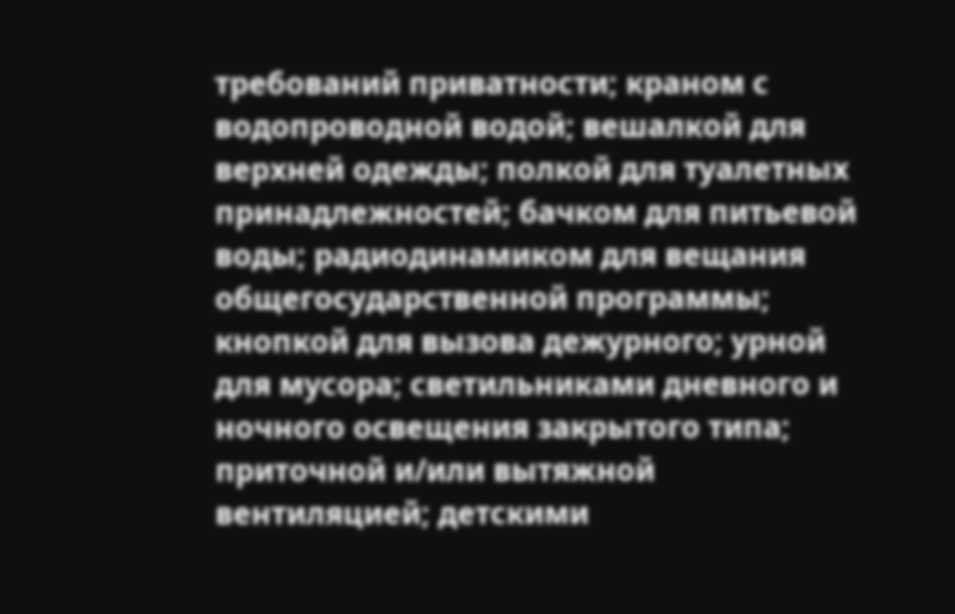требований приватности; краном с водопроводной водой; вешалкой для верхней одежды; полкой для туалетных принадлежностей; бачком для питьевой воды; радиодинамиком для вещания общегосударственной программы; кнопкой для вызова дежурного; урной для мусора; светильниками дневного и ночного освещения закрытого типа; приточной и/или вытяжной вентиляцией; детскими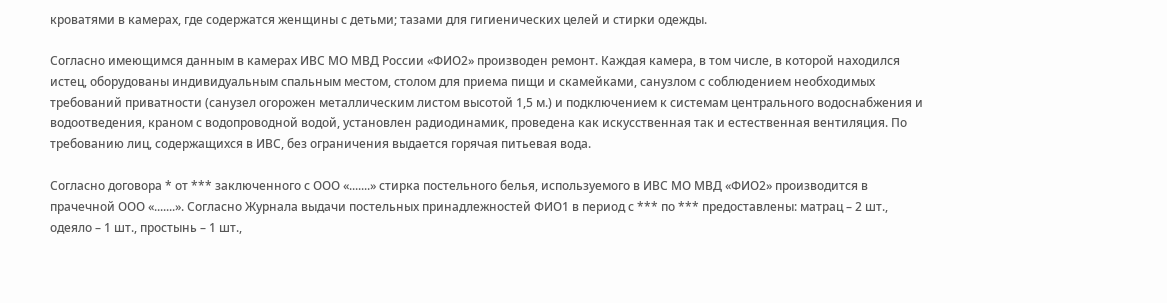кроватями в камерах, где содержатся женщины с детьми; тазами для гигиенических целей и стирки одежды.

Согласно имеющимся данным в камерах ИВС МО МВД России «ФИО2» производен ремонт. Каждая камера, в том числе, в которой находился истец, оборудованы индивидуальным спальным местом, столом для приема пищи и скамейками, санузлом с соблюдением необходимых требований приватности (санузел огорожен металлическим листом высотой 1,5 м.) и подключением к системам центрального водоснабжения и водоотведения, краном с водопроводной водой, установлен радиодинамик, проведена как искусственная так и естественная вентиляция. По требованию лиц, содержащихся в ИВС, без ограничения выдается горячая питьевая вода.

Согласно договора * от *** заключенного с ООО «.......» стирка постельного белья, используемого в ИВС МО МВД «ФИО2» производится в прачечной ООО «.......». Согласно Журнала выдачи постельных принадлежностей ФИО1 в период с *** по *** предоставлены: матрац – 2 шт., одеяло – 1 шт., простынь – 1 шт.,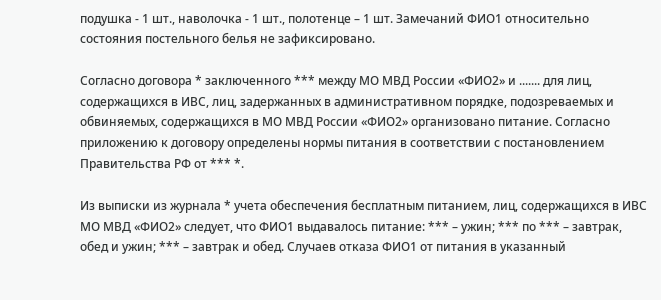подушка - 1 шт., наволочка - 1 шт., полотенце – 1 шт. Замечаний ФИО1 относительно состояния постельного белья не зафиксировано.

Согласно договора * заключенного *** между МО МВД России «ФИО2» и ....... для лиц, содержащихся в ИВС, лиц, задержанных в административном порядке, подозреваемых и обвиняемых, содержащихся в МО МВД России «ФИО2» организовано питание. Согласно приложению к договору определены нормы питания в соответствии с постановлением Правительства РФ от *** *.

Из выписки из журнала * учета обеспечения бесплатным питанием, лиц, содержащихся в ИВС МО МВД «ФИО2» следует, что ФИО1 выдавалось питание: *** – ужин; *** по *** – завтрак, обед и ужин; *** – завтрак и обед. Случаев отказа ФИО1 от питания в указанный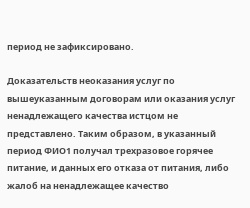период не зафиксировано.

Доказательств неоказания услуг по вышеуказанным договорам или оказания услуг ненадлежащего качества истцом не представлено. Таким образом, в указанный период ФИО1 получал трехразовое горячее питание, и данных его отказа от питания, либо жалоб на ненадлежащее качество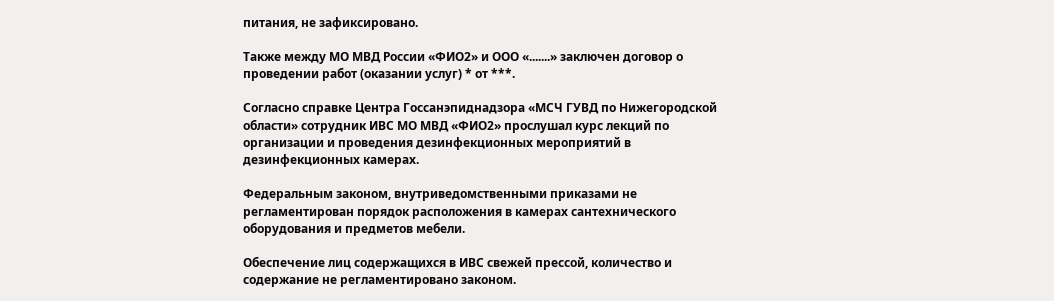питания, не зафиксировано.

Также между МО МВД России «ФИО2» и ООО «.......» заключен договор о проведении работ (оказании услуг) * от ***.

Согласно справке Центра Госсанэпиднадзора «МСЧ ГУВД по Нижегородской области» сотрудник ИВС МО МВД «ФИО2» прослушал курс лекций по организации и проведения дезинфекционных мероприятий в дезинфекционных камерах.

Федеральным законом, внутриведомственными приказами не регламентирован порядок расположения в камерах сантехнического оборудования и предметов мебели.

Обеспечение лиц содержащихся в ИВС свежей прессой, количество и содержание не регламентировано законом.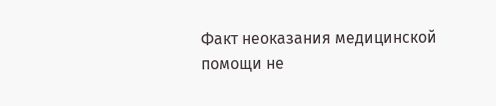Факт неоказания медицинской помощи не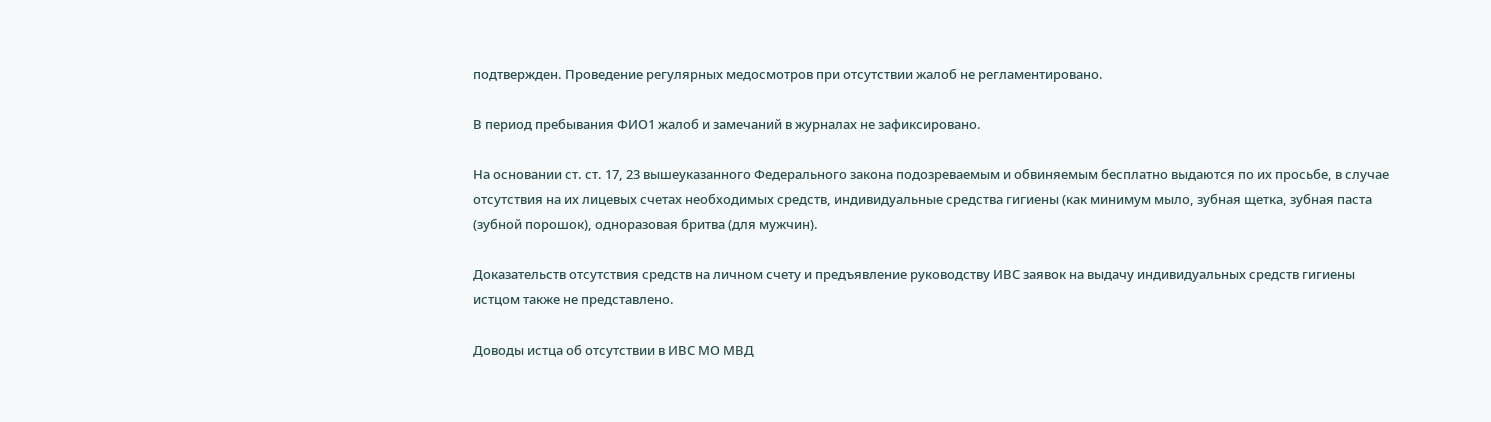подтвержден. Проведение регулярных медосмотров при отсутствии жалоб не регламентировано.

В период пребывания ФИО1 жалоб и замечаний в журналах не зафиксировано.

На основании ст. ст. 17, 23 вышеуказанного Федерального закона подозреваемым и обвиняемым бесплатно выдаются по их просьбе, в случае отсутствия на их лицевых счетах необходимых средств, индивидуальные средства гигиены (как минимум мыло, зубная щетка, зубная паста (зубной порошок), одноразовая бритва (для мужчин).

Доказательств отсутствия средств на личном счету и предъявление руководству ИВС заявок на выдачу индивидуальных средств гигиены истцом также не представлено.

Доводы истца об отсутствии в ИВС МО МВД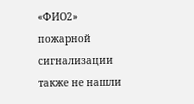«ФИО2» пожарной сигнализации также не нашли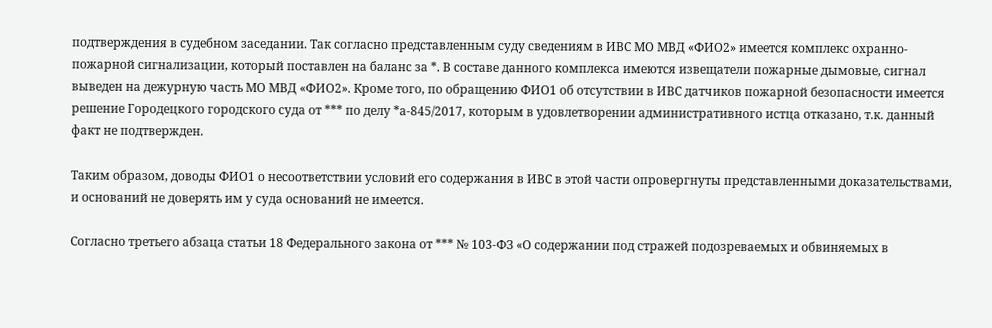подтверждения в судебном заседании. Так согласно представленным суду сведениям в ИВС МО МВД «ФИО2» имеется комплекс охранно-пожарной сигнализации, который поставлен на баланс за *. В составе данного комплекса имеются извещатели пожарные дымовые, сигнал выведен на дежурную часть МО МВД «ФИО2». Кроме того, по обращению ФИО1 об отсутствии в ИВС датчиков пожарной безопасности имеется решение Городецкого городского суда от *** по делу *а-845/2017, которым в удовлетворении административного истца отказано, т.к. данный факт не подтвержден.

Таким образом, доводы ФИО1 о несоответствии условий его содержания в ИВС в этой части опровергнуты представленными доказательствами, и оснований не доверять им у суда оснований не имеется.

Согласно третьего абзаца статьи 18 Федерального закона от *** № 103-ФЗ «О содержании под стражей подозреваемых и обвиняемых в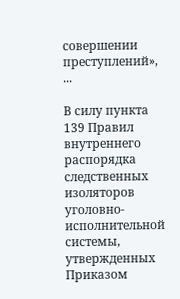совершении преступлений», ...

В силу пункта 139 Правил внутреннего распорядка следственных изоляторов уголовно-исполнительной системы, утвержденных Приказом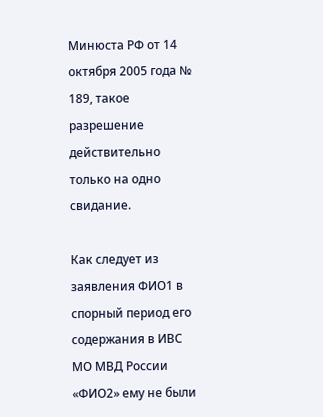Минюста РФ от 14 октября 2005 года № 189, такое разрешение действительно только на одно свидание.

Как следует из заявления ФИО1 в спорный период его содержания в ИВС МО МВД России «ФИО2» ему не были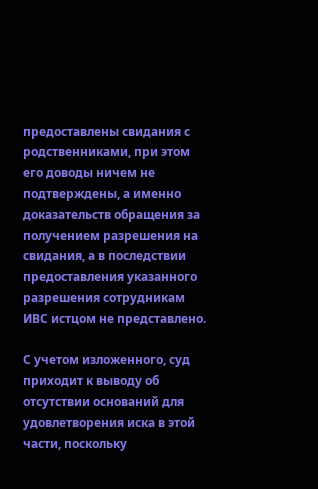предоставлены свидания с родственниками, при этом его доводы ничем не подтверждены, а именно доказательств обращения за получением разрешения на свидания, а в последствии предоставления указанного разрешения сотрудникам ИВС истцом не представлено.

С учетом изложенного, суд приходит к выводу об отсутствии оснований для удовлетворения иска в этой части, поскольку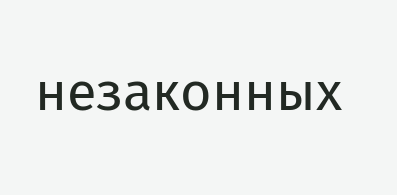незаконных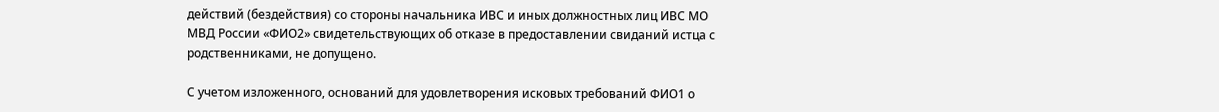действий (бездействия) со стороны начальника ИВС и иных должностных лиц ИВС МО МВД России «ФИО2» свидетельствующих об отказе в предоставлении свиданий истца с родственниками, не допущено.

С учетом изложенного, оснований для удовлетворения исковых требований ФИО1 о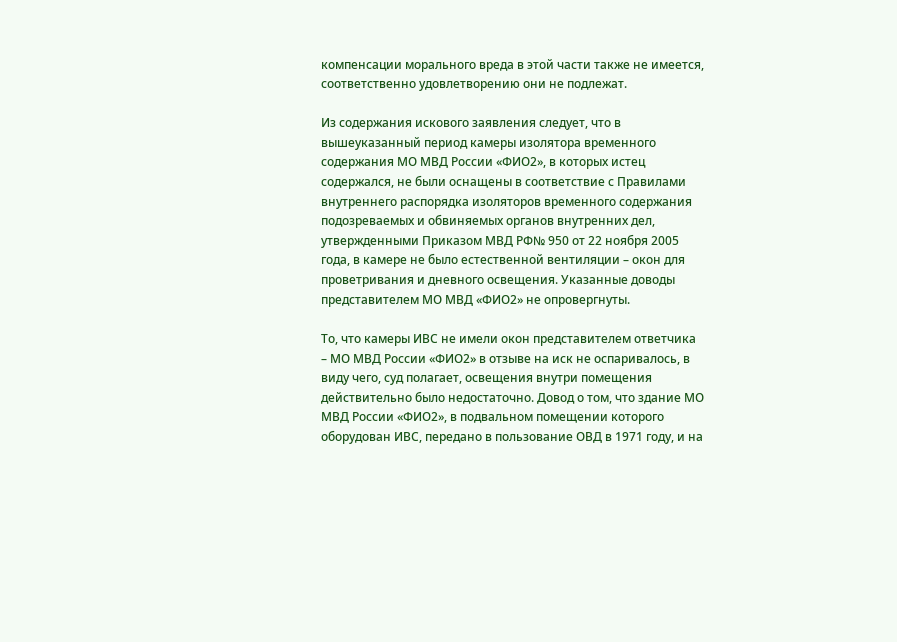компенсации морального вреда в этой части также не имеется, соответственно удовлетворению они не подлежат.

Из содержания искового заявления следует, что в вышеуказанный период камеры изолятора временного содержания МО МВД России «ФИО2», в которых истец содержался, не были оснащены в соответствие с Правилами внутреннего распорядка изоляторов временного содержания подозреваемых и обвиняемых органов внутренних дел, утвержденными Приказом МВД РФ№ 950 от 22 ноября 2005 года, в камере не было естественной вентиляции – окон для проветривания и дневного освещения. Указанные доводы представителем МО МВД «ФИО2» не опровергнуты.

То, что камеры ИВС не имели окон представителем ответчика – МО МВД России «ФИО2» в отзыве на иск не оспаривалось, в виду чего, суд полагает, освещения внутри помещения действительно было недостаточно. Довод о том, что здание МО МВД России «ФИО2», в подвальном помещении которого оборудован ИВС, передано в пользование ОВД в 1971 году, и на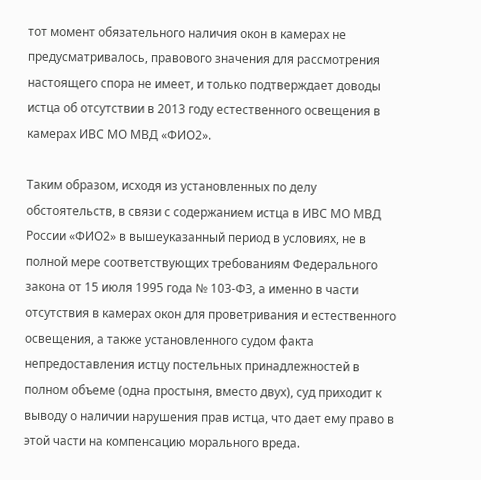тот момент обязательного наличия окон в камерах не предусматривалось, правового значения для рассмотрения настоящего спора не имеет, и только подтверждает доводы истца об отсутствии в 2013 году естественного освещения в камерах ИВС МО МВД «ФИО2».

Таким образом, исходя из установленных по делу обстоятельств, в связи с содержанием истца в ИВС МО МВД России «ФИО2» в вышеуказанный период в условиях, не в полной мере соответствующих требованиям Федерального закона от 15 июля 1995 года № 103-ФЗ, а именно в части отсутствия в камерах окон для проветривания и естественного освещения, а также установленного судом факта непредоставления истцу постельных принадлежностей в полном объеме (одна простыня, вместо двух), суд приходит к выводу о наличии нарушения прав истца, что дает ему право в этой части на компенсацию морального вреда.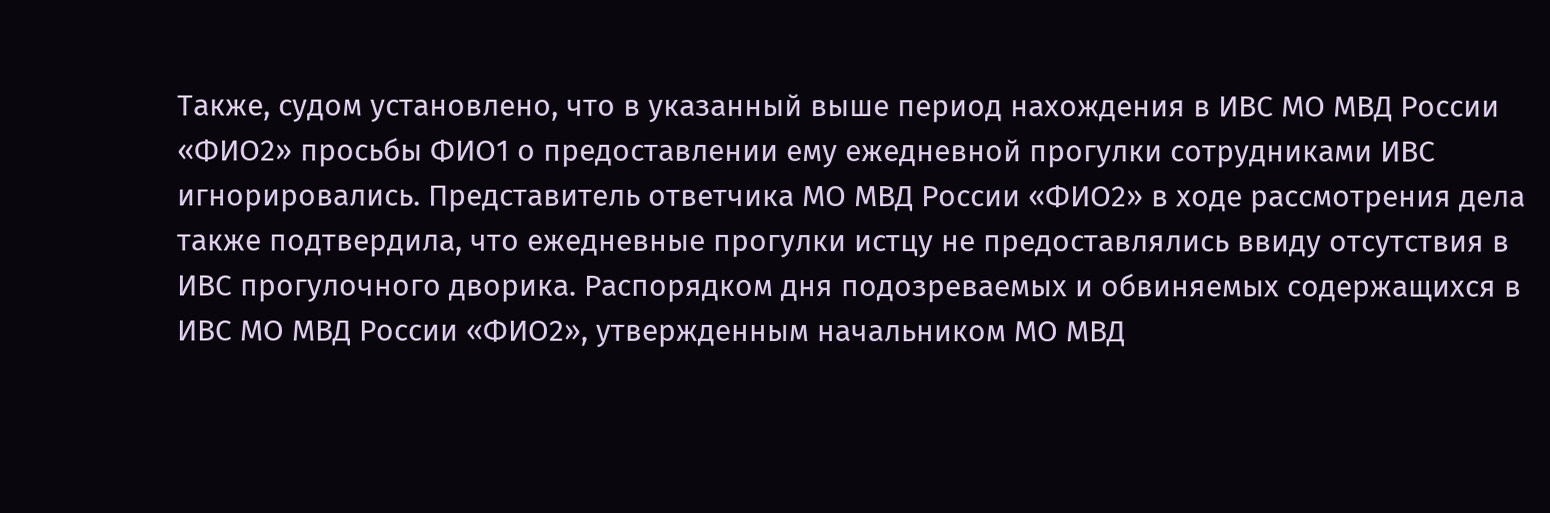Также, судом установлено, что в указанный выше период нахождения в ИВС МО МВД России «ФИО2» просьбы ФИО1 о предоставлении ему ежедневной прогулки сотрудниками ИВС игнорировались. Представитель ответчика МО МВД России «ФИО2» в ходе рассмотрения дела также подтвердила, что ежедневные прогулки истцу не предоставлялись ввиду отсутствия в ИВС прогулочного дворика. Распорядком дня подозреваемых и обвиняемых содержащихся в ИВС МО МВД России «ФИО2», утвержденным начальником МО МВД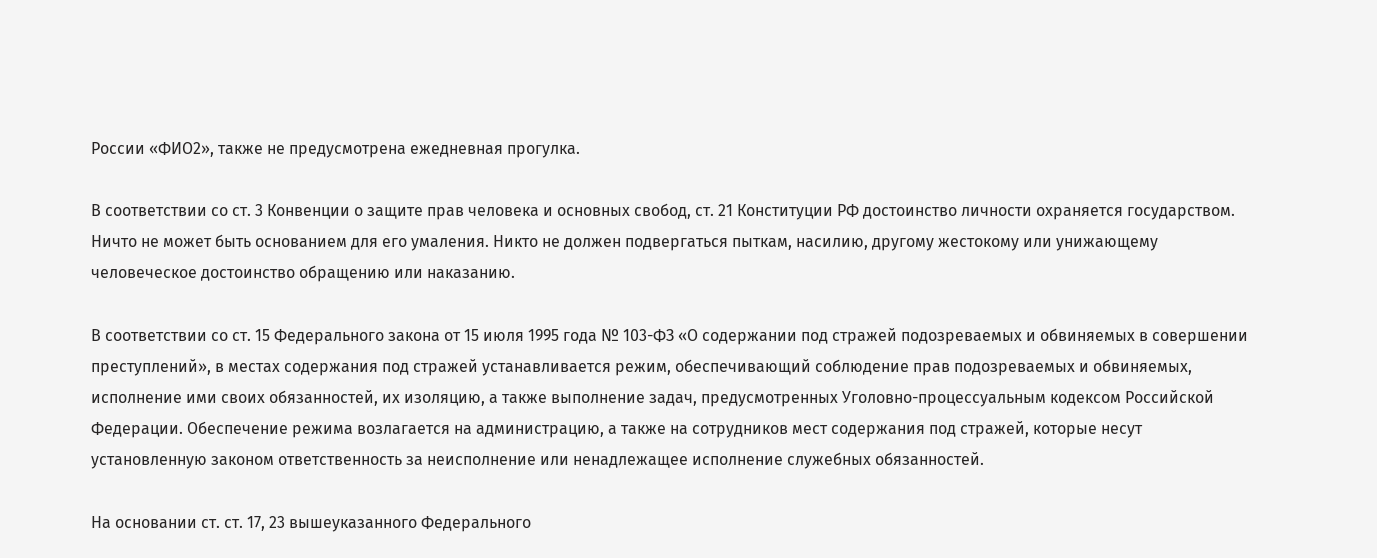России «ФИО2», также не предусмотрена ежедневная прогулка.

В соответствии со ст. 3 Конвенции о защите прав человека и основных свобод, ст. 21 Конституции РФ достоинство личности охраняется государством. Ничто не может быть основанием для его умаления. Никто не должен подвергаться пыткам, насилию, другому жестокому или унижающему человеческое достоинство обращению или наказанию.

В соответствии со ст. 15 Федерального закона от 15 июля 1995 года № 103-ФЗ «О содержании под стражей подозреваемых и обвиняемых в совершении преступлений», в местах содержания под стражей устанавливается режим, обеспечивающий соблюдение прав подозреваемых и обвиняемых, исполнение ими своих обязанностей, их изоляцию, а также выполнение задач, предусмотренных Уголовно-процессуальным кодексом Российской Федерации. Обеспечение режима возлагается на администрацию, а также на сотрудников мест содержания под стражей, которые несут установленную законом ответственность за неисполнение или ненадлежащее исполнение служебных обязанностей.

На основании ст. ст. 17, 23 вышеуказанного Федерального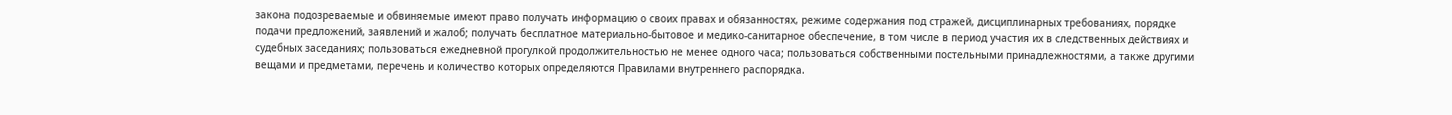закона подозреваемые и обвиняемые имеют право получать информацию о своих правах и обязанностях, режиме содержания под стражей, дисциплинарных требованиях, порядке подачи предложений, заявлений и жалоб; получать бесплатное материально-бытовое и медико-санитарное обеспечение, в том числе в период участия их в следственных действиях и судебных заседаниях; пользоваться ежедневной прогулкой продолжительностью не менее одного часа; пользоваться собственными постельными принадлежностями, а также другими вещами и предметами, перечень и количество которых определяются Правилами внутреннего распорядка.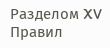Разделом XV Правил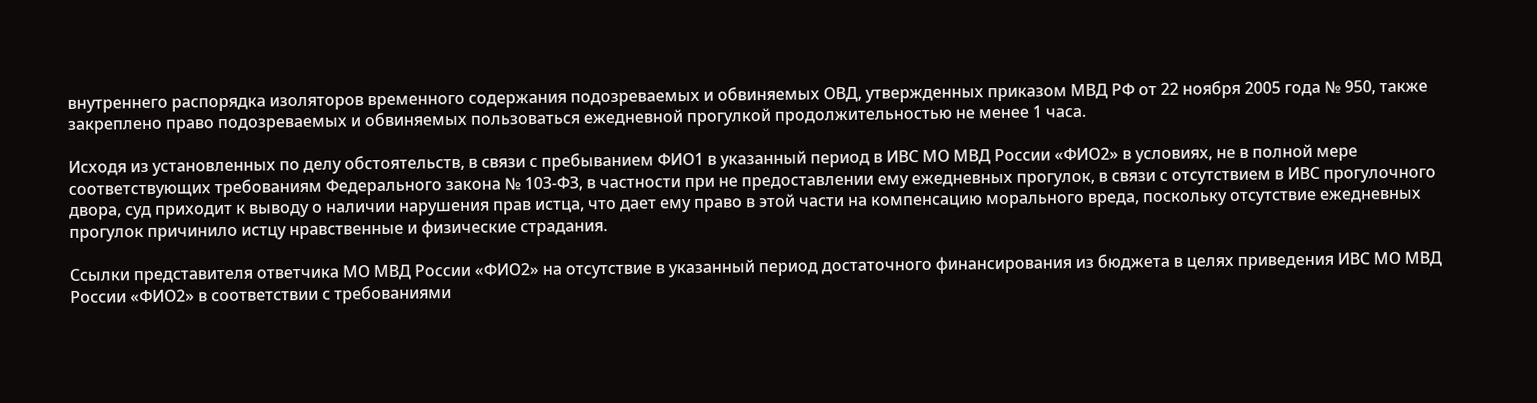внутреннего распорядка изоляторов временного содержания подозреваемых и обвиняемых ОВД, утвержденных приказом МВД РФ от 22 ноября 2005 года № 950, также закреплено право подозреваемых и обвиняемых пользоваться ежедневной прогулкой продолжительностью не менее 1 часа.

Исходя из установленных по делу обстоятельств, в связи с пребыванием ФИО1 в указанный период в ИВС МО МВД России «ФИО2» в условиях, не в полной мере соответствующих требованиям Федерального закона № 103-ФЗ, в частности при не предоставлении ему ежедневных прогулок, в связи с отсутствием в ИВС прогулочного двора, суд приходит к выводу о наличии нарушения прав истца, что дает ему право в этой части на компенсацию морального вреда, поскольку отсутствие ежедневных прогулок причинило истцу нравственные и физические страдания.

Ссылки представителя ответчика МО МВД России «ФИО2» на отсутствие в указанный период достаточного финансирования из бюджета в целях приведения ИВС МО МВД России «ФИО2» в соответствии с требованиями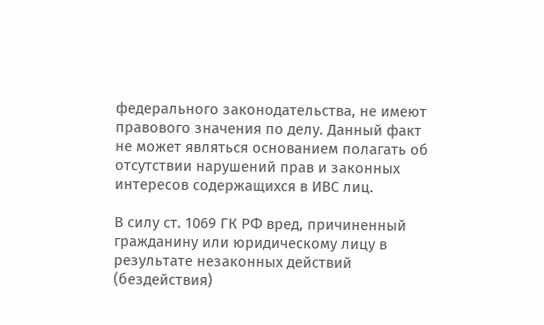федерального законодательства, не имеют правового значения по делу. Данный факт не может являться основанием полагать об отсутствии нарушений прав и законных интересов содержащихся в ИВС лиц.

В силу ст. 1069 ГК РФ вред, причиненный гражданину или юридическому лицу в результате незаконных действий (бездействия)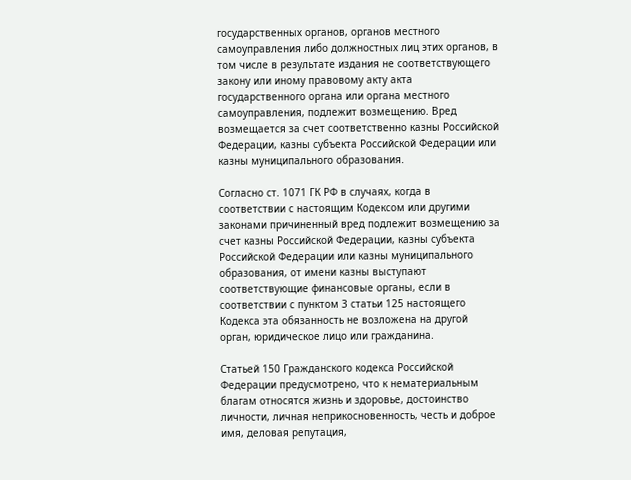государственных органов, органов местного самоуправления либо должностных лиц этих органов, в том числе в результате издания не соответствующего закону или иному правовому акту акта государственного органа или органа местного самоуправления, подлежит возмещению. Вред возмещается за счет соответственно казны Российской Федерации, казны субъекта Российской Федерации или казны муниципального образования.

Согласно ст. 1071 ГК РФ в случаях, когда в соответствии с настоящим Кодексом или другими законами причиненный вред подлежит возмещению за счет казны Российской Федерации, казны субъекта Российской Федерации или казны муниципального образования, от имени казны выступают соответствующие финансовые органы, если в соответствии с пунктом 3 статьи 125 настоящего Кодекса эта обязанность не возложена на другой орган, юридическое лицо или гражданина.

Статьей 150 Гражданского кодекса Российской Федерации предусмотрено, что к нематериальным благам относятся жизнь и здоровье, достоинство личности, личная неприкосновенность, честь и доброе имя, деловая репутация,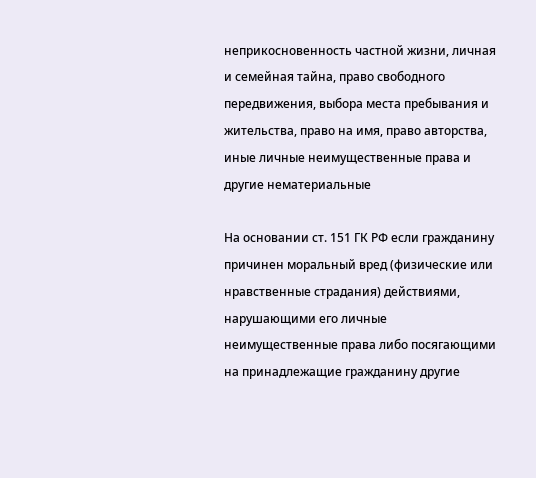неприкосновенность частной жизни, личная и семейная тайна, право свободного передвижения, выбора места пребывания и жительства, право на имя, право авторства, иные личные неимущественные права и другие нематериальные

На основании ст. 151 ГК РФ если гражданину причинен моральный вред (физические или нравственные страдания) действиями, нарушающими его личные неимущественные права либо посягающими на принадлежащие гражданину другие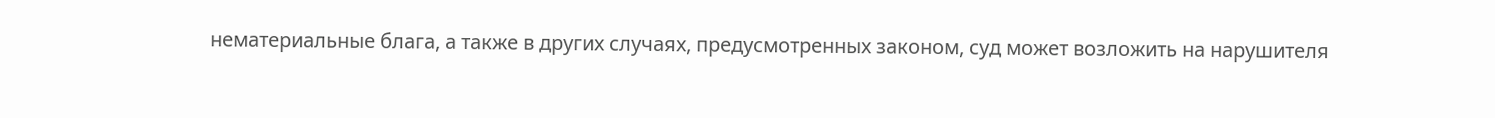нематериальные блага, а также в других случаях, предусмотренных законом, суд может возложить на нарушителя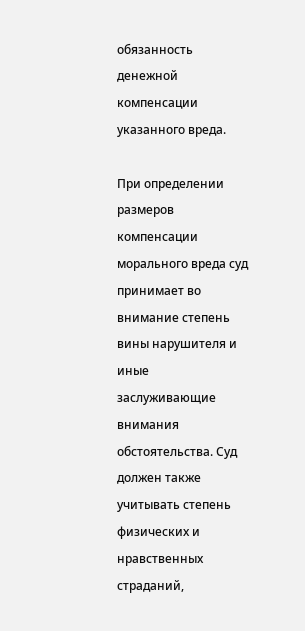обязанность денежной компенсации указанного вреда.

При определении размеров компенсации морального вреда суд принимает во внимание степень вины нарушителя и иные заслуживающие внимания обстоятельства. Суд должен также учитывать степень физических и нравственных страданий,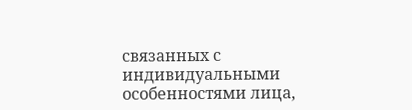связанных с индивидуальными особенностями лица,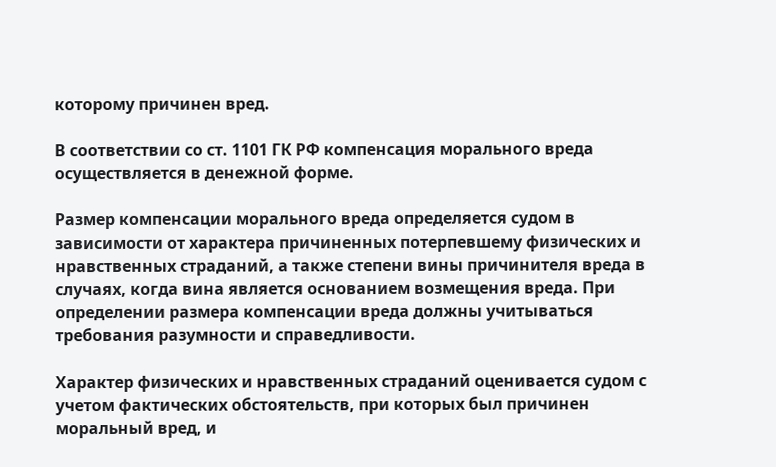которому причинен вред.

В соответствии со ст. 1101 ГК РФ компенсация морального вреда осуществляется в денежной форме.

Размер компенсации морального вреда определяется судом в зависимости от характера причиненных потерпевшему физических и нравственных страданий, а также степени вины причинителя вреда в случаях, когда вина является основанием возмещения вреда. При определении размера компенсации вреда должны учитываться требования разумности и справедливости.

Характер физических и нравственных страданий оценивается судом с учетом фактических обстоятельств, при которых был причинен моральный вред, и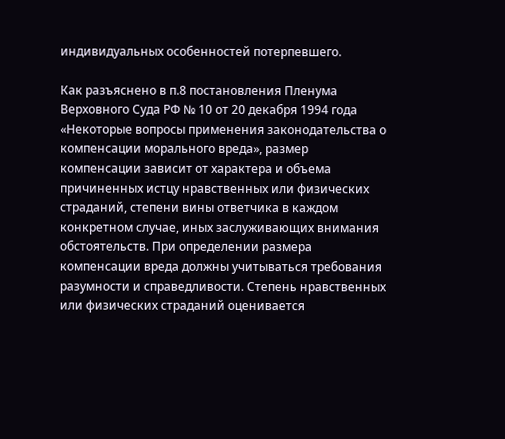индивидуальных особенностей потерпевшего.

Как разъяснено в п.8 постановления Пленума Верховного Суда РФ № 10 от 20 декабря 1994 года «Некоторые вопросы применения законодательства о компенсации морального вреда», размер компенсации зависит от характера и объема причиненных истцу нравственных или физических страданий, степени вины ответчика в каждом конкретном случае, иных заслуживающих внимания обстоятельств. При определении размера компенсации вреда должны учитываться требования разумности и справедливости. Степень нравственных или физических страданий оценивается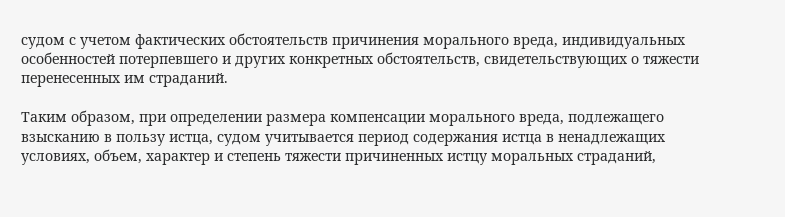судом с учетом фактических обстоятельств причинения морального вреда, индивидуальных особенностей потерпевшего и других конкретных обстоятельств, свидетельствующих о тяжести перенесенных им страданий.

Таким образом, при определении размера компенсации морального вреда, подлежащего взысканию в пользу истца, судом учитывается период содержания истца в ненадлежащих условиях, объем, характер и степень тяжести причиненных истцу моральных страданий,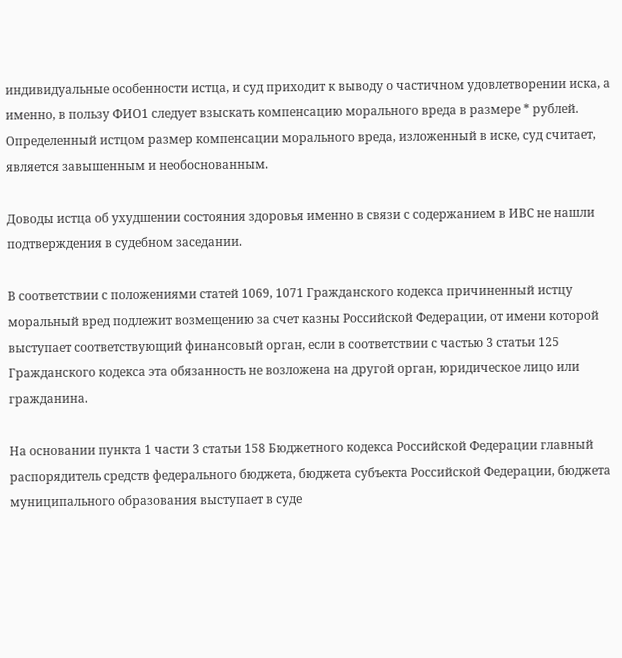индивидуальные особенности истца, и суд приходит к выводу о частичном удовлетворении иска, а именно, в пользу ФИО1 следует взыскать компенсацию морального вреда в размере * рублей. Определенный истцом размер компенсации морального вреда, изложенный в иске, суд считает, является завышенным и необоснованным.

Доводы истца об ухудшении состояния здоровья именно в связи с содержанием в ИВС не нашли подтверждения в судебном заседании.

В соответствии с положениями статей 1069, 1071 Гражданского кодекса причиненный истцу моральный вред подлежит возмещению за счет казны Российской Федерации, от имени которой выступает соответствующий финансовый орган, если в соответствии с частью 3 статьи 125 Гражданского кодекса эта обязанность не возложена на другой орган, юридическое лицо или гражданина.

На основании пункта 1 части 3 статьи 158 Бюджетного кодекса Российской Федерации главный распорядитель средств федерального бюджета, бюджета субъекта Российской Федерации, бюджета муниципального образования выступает в суде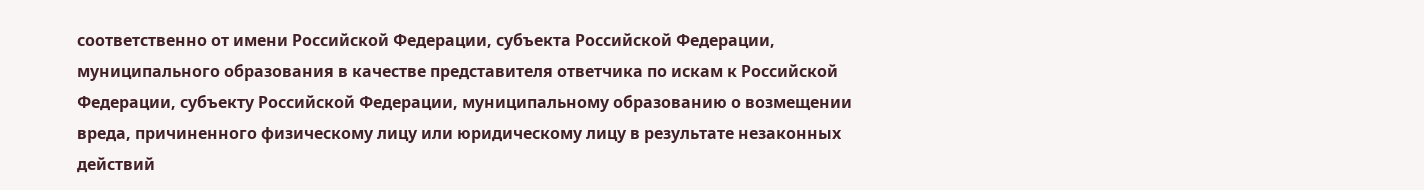соответственно от имени Российской Федерации, субъекта Российской Федерации, муниципального образования в качестве представителя ответчика по искам к Российской Федерации, субъекту Российской Федерации, муниципальному образованию о возмещении вреда, причиненного физическому лицу или юридическому лицу в результате незаконных действий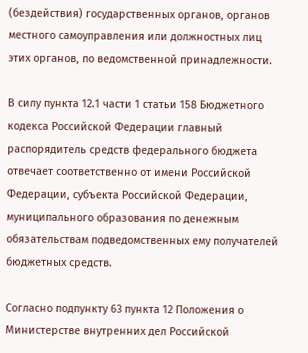(бездействия) государственных органов, органов местного самоуправления или должностных лиц этих органов, по ведомственной принадлежности.

В силу пункта 12.1 части 1 статьи 158 Бюджетного кодекса Российской Федерации главный распорядитель средств федерального бюджета отвечает соответственно от имени Российской Федерации, субъекта Российской Федерации, муниципального образования по денежным обязательствам подведомственных ему получателей бюджетных средств.

Согласно подпункту 63 пункта 12 Положения о Министерстве внутренних дел Российской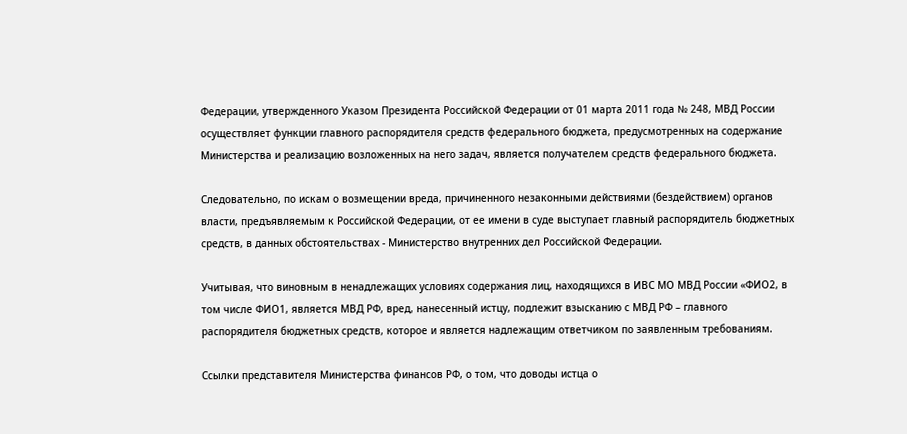Федерации, утвержденного Указом Президента Российской Федерации от 01 марта 2011 года № 248, МВД России осуществляет функции главного распорядителя средств федерального бюджета, предусмотренных на содержание Министерства и реализацию возложенных на него задач, является получателем средств федерального бюджета.

Следовательно, по искам о возмещении вреда, причиненного незаконными действиями (бездействием) органов власти, предъявляемым к Российской Федерации, от ее имени в суде выступает главный распорядитель бюджетных средств, в данных обстоятельствах - Министерство внутренних дел Российской Федерации.

Учитывая, что виновным в ненадлежащих условиях содержания лиц, находящихся в ИВС МО МВД России «ФИО2, в том числе ФИО1, является МВД РФ, вред, нанесенный истцу, подлежит взысканию с МВД РФ – главного распорядителя бюджетных средств, которое и является надлежащим ответчиком по заявленным требованиям.

Ссылки представителя Министерства финансов РФ, о том, что доводы истца о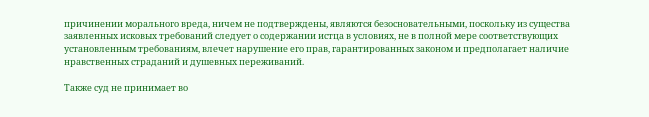причинении морального вреда, ничем не подтверждены, являются безосновательными, поскольку из существа заявленных исковых требований следует о содержании истца в условиях, не в полной мере соответствующих установленным требованиям, влечет нарушение его прав, гарантированных законом и предполагает наличие нравственных страданий и душевных переживаний.

Также суд не принимает во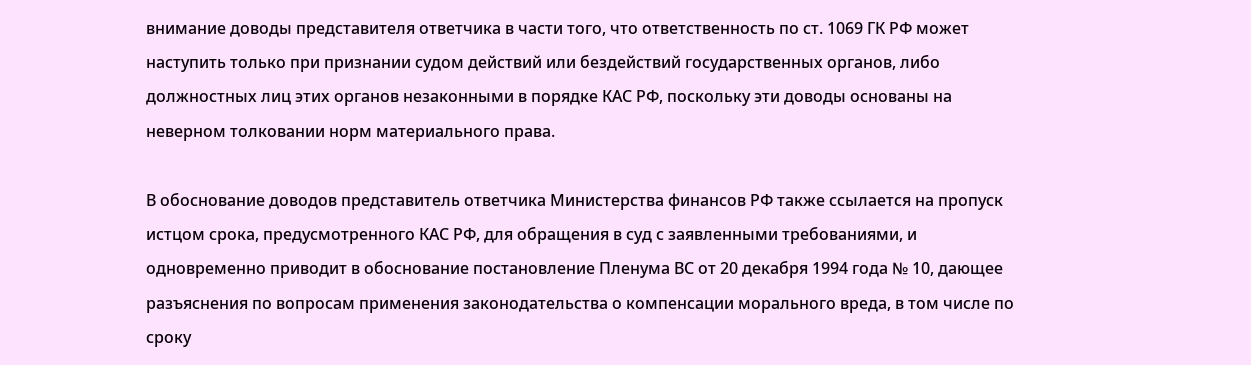внимание доводы представителя ответчика в части того, что ответственность по ст. 1069 ГК РФ может наступить только при признании судом действий или бездействий государственных органов, либо должностных лиц этих органов незаконными в порядке КАС РФ, поскольку эти доводы основаны на неверном толковании норм материального права.

В обоснование доводов представитель ответчика Министерства финансов РФ также ссылается на пропуск истцом срока, предусмотренного КАС РФ, для обращения в суд с заявленными требованиями, и одновременно приводит в обоснование постановление Пленума ВС от 20 декабря 1994 года № 10, дающее разъяснения по вопросам применения законодательства о компенсации морального вреда, в том числе по сроку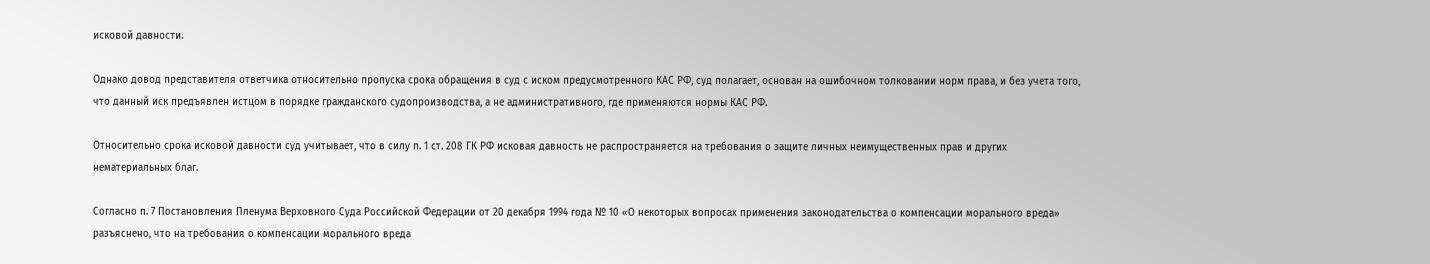исковой давности.

Однако довод представителя ответчика относительно пропуска срока обращения в суд с иском предусмотренного КАС РФ, суд полагает, основан на ошибочном толковании норм права, и без учета того, что данный иск предъявлен истцом в порядке гражданского судопроизводства, а не административного, где применяются нормы КАС РФ.

Относительно срока исковой давности суд учитывает, что в силу п. 1 ст. 208 ГК РФ исковая давность не распространяется на требования о защите личных неимущественных прав и других нематериальных благ.

Согласно п. 7 Постановления Пленума Верховного Суда Российской Федерации от 20 декабря 1994 года № 10 «О некоторых вопросах применения законодательства о компенсации морального вреда» разъяснено, что на требования о компенсации морального вреда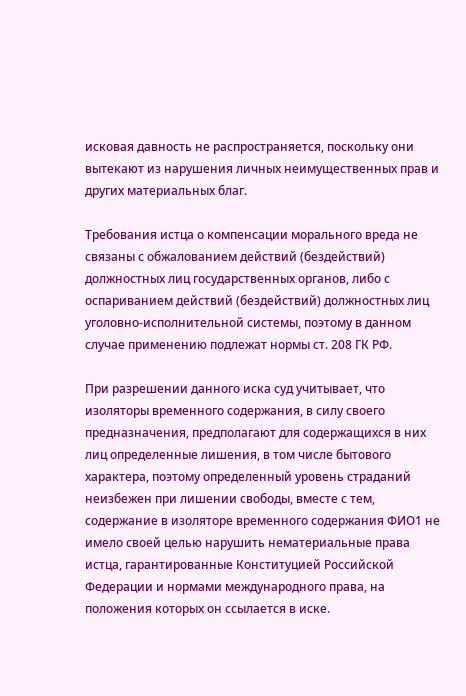исковая давность не распространяется, поскольку они вытекают из нарушения личных неимущественных прав и других материальных благ.

Требования истца о компенсации морального вреда не связаны с обжалованием действий (бездействий) должностных лиц государственных органов, либо с оспариванием действий (бездействий) должностных лиц уголовно-исполнительной системы, поэтому в данном случае применению подлежат нормы ст. 208 ГК РФ.

При разрешении данного иска суд учитывает, что изоляторы временного содержания, в силу своего предназначения, предполагают для содержащихся в них лиц определенные лишения, в том числе бытового характера, поэтому определенный уровень страданий неизбежен при лишении свободы, вместе с тем, содержание в изоляторе временного содержания ФИО1 не имело своей целью нарушить нематериальные права истца, гарантированные Конституцией Российской Федерации и нормами международного права, на положения которых он ссылается в иске.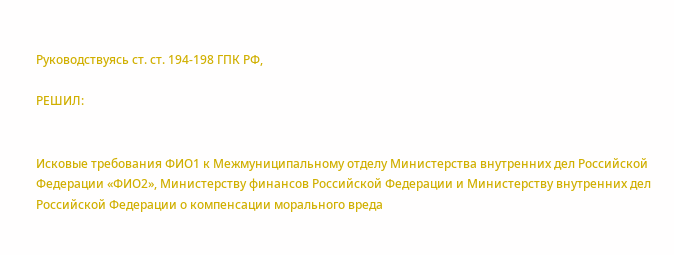Руководствуясь ст. ст. 194-198 ГПК РФ,

РЕШИЛ:


Исковые требования ФИО1 к Межмуниципальному отделу Министерства внутренних дел Российской Федерации «ФИО2», Министерству финансов Российской Федерации и Министерству внутренних дел Российской Федерации о компенсации морального вреда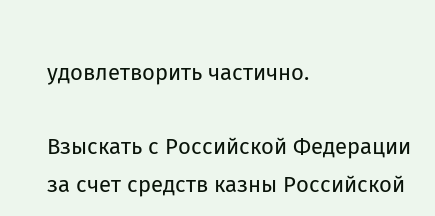удовлетворить частично.

Взыскать с Российской Федерации за счет средств казны Российской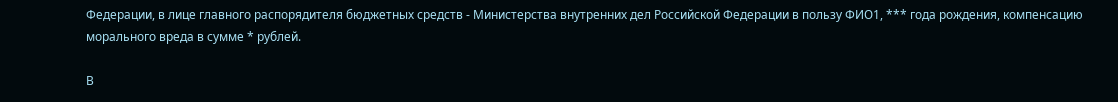Федерации, в лице главного распорядителя бюджетных средств - Министерства внутренних дел Российской Федерации в пользу ФИО1, *** года рождения, компенсацию морального вреда в сумме * рублей.

В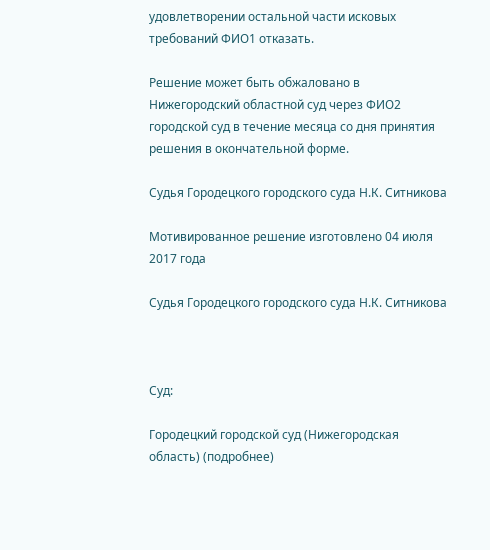удовлетворении остальной части исковых требований ФИО1 отказать.

Решение может быть обжаловано в Нижегородский областной суд через ФИО2 городской суд в течение месяца со дня принятия решения в окончательной форме.

Судья Городецкого городского суда Н.К. Ситникова

Мотивированное решение изготовлено 04 июля 2017 года

Судья Городецкого городского суда Н.К. Ситникова



Суд:

Городецкий городской суд (Нижегородская область) (подробнее)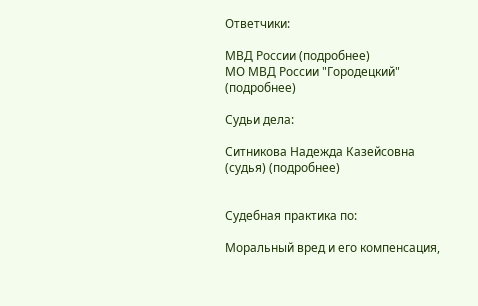Ответчики:

МВД России (подробнее)
МО МВД России "Городецкий" (подробнее)

Судьи дела:

Ситникова Надежда Казейсовна (судья) (подробнее)


Судебная практика по:

Моральный вред и его компенсация,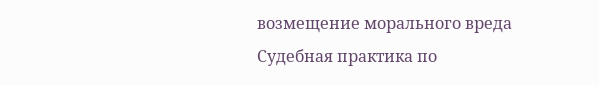возмещение морального вреда
Судебная практика по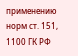применению норм ст. 151, 1100 ГК РФ